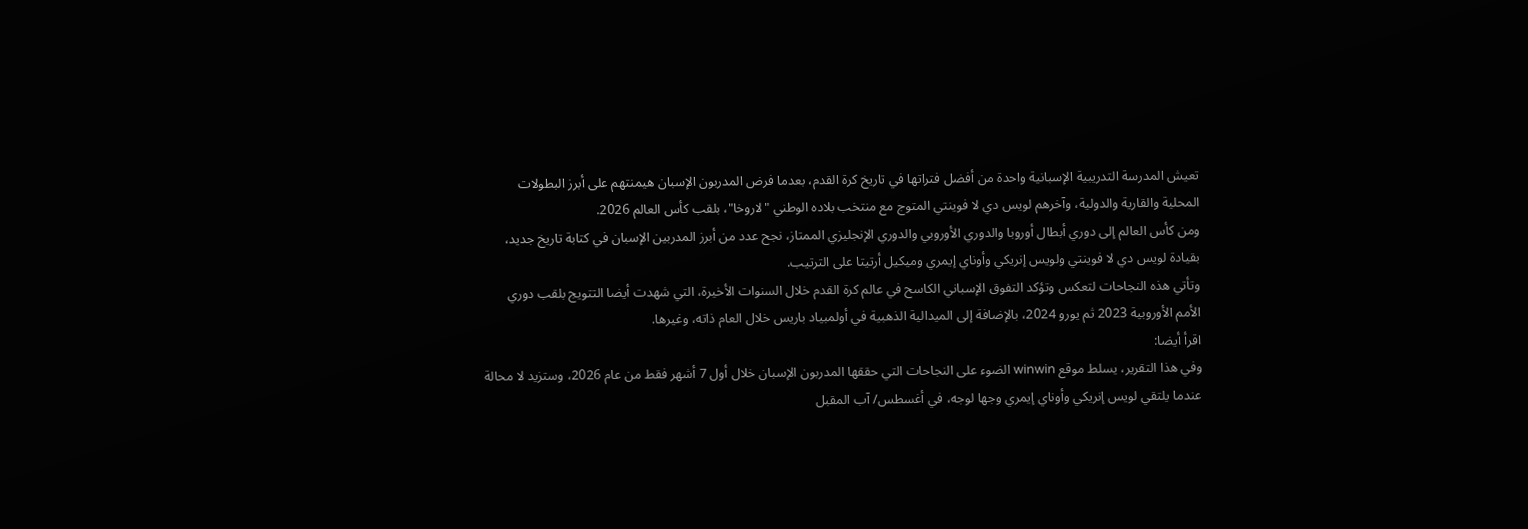تعيش المدرسة التدريبية الإسبانية واحدة من أفضل فتراتها في تاريخ كرة القدم، بعدما فرض المدربون الإسبان هيمنتهم على أبرز البطولات المحلية والقارية والدولية، وآخرهم لويس دي لا فوينتي المتوج مع منتخب بلاده الوطني "لاروخا"، بلقب كأس العالم 2026.
ومن كأس العالم إلى دوري أبطال أوروبا والدوري الأوروبي والدوري الإنجليزي الممتاز، نجح عدد من أبرز المدربين الإسبان في كتابة تاريخ جديد، بقيادة لويس دي لا فوينتي ولويس إنريكي وأوناي إيمري وميكيل أرتيتا على الترتيب.
وتأتي هذه النجاحات لتعكس وتؤكد التفوق الإسباني الكاسح في عالم كرة القدم خلال السنوات الأخيرة، التي شهدت أيضا التتويج بلقب دوري الأمم الأوروبية 2023 ثم يورو 2024، بالإضافة إلى الميدالية الذهبية في أولمبياد باريس خلال العام ذاته، وغيرها.
اقرأ أيضا:
وفي هذا التقرير، يسلط موقع winwin الضوء على النجاحات التي حققها المدربون الإسبان خلال أول 7 أشهر فقط من عام 2026، وستزيد لا محالة عندما يلتقي لويس إنريكي وأوناي إيمري وجها لوجه، في أغسطس/ آب المقبل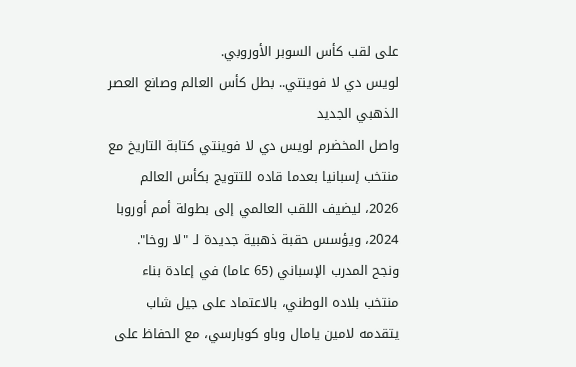على لقب كأس السوبر الأوروبي.
لويس دي لا فوينتي.. بطل كأس العالم وصانع العصر الذهبي الجديد
واصل المخضرم لويس دي لا فوينتي كتابة التاريخ مع منتخب إسبانيا بعدما قاده للتتويج بكأس العالم 2026، ليضيف اللقب العالمي إلى بطولة أمم أوروبا 2024، ويؤسس حقبة ذهبية جديدة لـ "لا روخا".
ونجح المدرب الإسباني (65 عاما) في إعادة بناء منتخب بلاده الوطني، بالاعتماد على جيل شاب يتقدمه لامين يامال وباو كوبارسي، مع الحفاظ على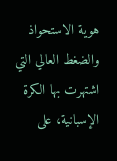هوية الاستحواذ والضغط العالي التي اشتهرت بها الكرة الإسبانية، على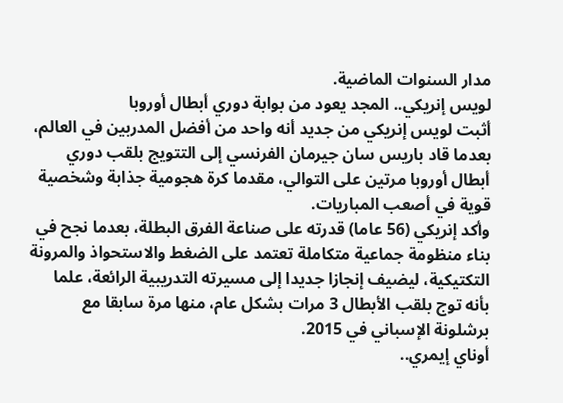مدار السنوات الماضية.
لويس إنريكي.. المجد يعود من بوابة دوري أبطال أوروبا
أثبت لويس إنريكي من جديد أنه واحد من أفضل المدربين في العالم، بعدما قاد باريس سان جيرمان الفرنسي إلى التتويج بلقب دوري أبطال أوروبا مرتين على التوالي، مقدما كرة هجومية جذابة وشخصية قوية في أصعب المباريات.
وأكد إنريكي (56 عاما) قدرته على صناعة الفرق البطلة، بعدما نجح في بناء منظومة جماعية متكاملة تعتمد على الضغط والاستحواذ والمرونة التكتيكية، ليضيف إنجازا جديدا إلى مسيرته التدريبية الرائعة، علما بأنه توج بلقب الأبطال 3 مرات بشكل عام، منها مرة سابقا مع برشلونة الإسباني في 2015.
أوناي إيمري..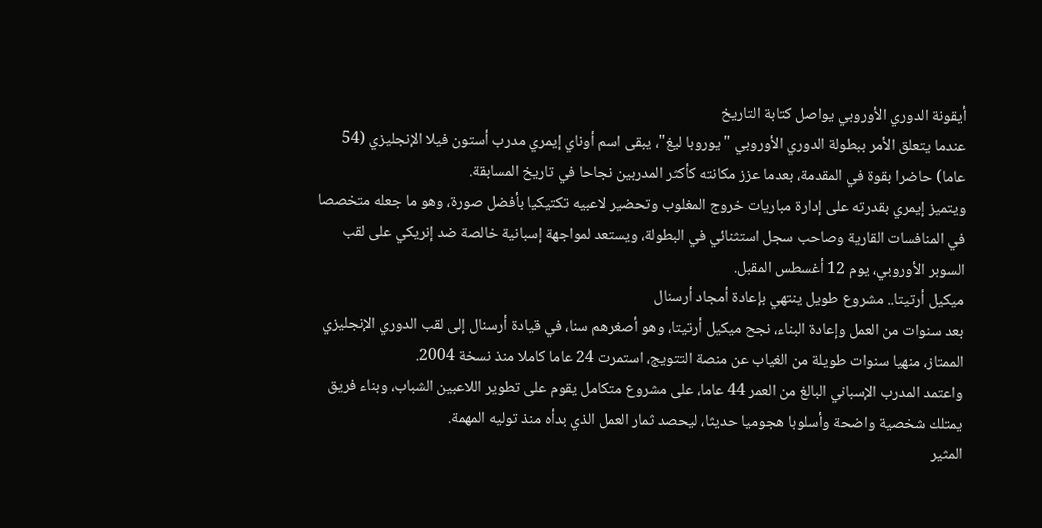أيقونة الدوري الأوروبي يواصل كتابة التاريخ
عندما يتعلق الأمر ببطولة الدوري الأوروبي "يوروبا ليغ"، يبقى اسم أوناي إيمري مدرب أستون فيلا الإنجليزي (54 عاما) حاضرا بقوة في المقدمة، بعدما عزز مكانته كأكثر المدربين نجاحا في تاريخ المسابقة.
ويتميز إيمري بقدرته على إدارة مباريات خروج المغلوب وتحضير لاعبيه تكتيكيا بأفضل صورة، وهو ما جعله متخصصا في المنافسات القارية وصاحب سجل استثنائي في البطولة، ويستعد لمواجهة إسبانية خالصة ضد إنريكي على لقب السوبر الأوروبي، يوم 12 أغسطس المقبل.
ميكيل أرتيتا.. مشروع طويل ينتهي بإعادة أمجاد أرسنال
بعد سنوات من العمل وإعادة البناء، نجح ميكيل أرتيتا، وهو أصغرهم سنا، في قيادة أرسنال إلى لقب الدوري الإنجليزي الممتاز، منهيا سنوات طويلة من الغياب عن منصة التتويج، استمرت 24 عاما كاملا منذ نسخة 2004.
واعتمد المدرب الإسباني البالغ من العمر 44 عاما، على مشروع متكامل يقوم على تطوير اللاعبين الشباب، وبناء فريق يمتلك شخصية واضحة وأسلوبا هجوميا حديثا، ليحصد ثمار العمل الذي بدأه منذ توليه المهمة.
المثير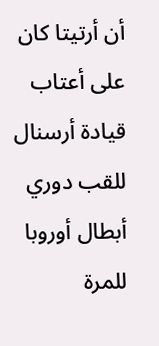أن أرتيتا كان على أعتاب قيادة أرسنال للقب دوري أبطال أوروبا للمرة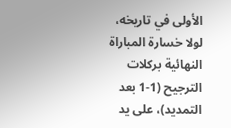الأولى في تاريخه، لولا خسارة المباراة النهائية بركلات الترجيح (1-1 بعد التمديد)، على يد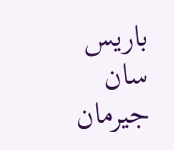باريس سان جيرمان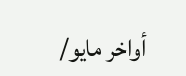أواخر مايو/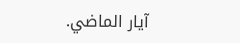آيار الماضي.